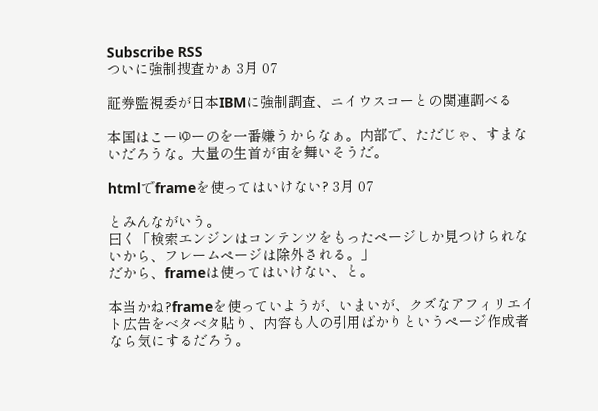Subscribe RSS
ついに強制捜査かぁ 3月 07

証券監視委が日本IBMに強制調査、ニイウスコーとの関連調べる

本国はこーゆーのを一番嫌うからなぁ。内部で、ただじゃ、すまないだろうな。大量の生首が宙を舞いそうだ。

htmlでframeを使ってはいけない? 3月 07

とみんながいう。
曰く「検索エンジンはコンテンツをもったページしか見つけられないから、フレームページは除外される。」
だから、frameは使ってはいけない、と。

本当かね?frameを使っていようが、いまいが、クズなアフィリエイト広告をベタベタ貼り、内容も人の引用ばかりというページ作成者なら気にするだろう。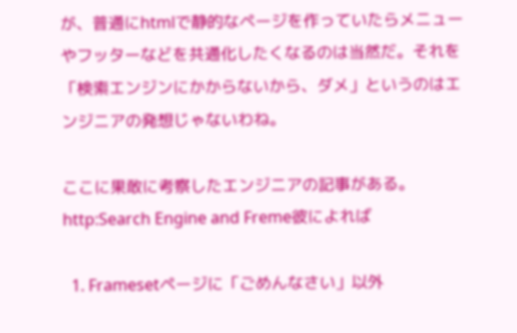が、普通にhtmlで静的なページを作っていたらメニューやフッターなどを共通化したくなるのは当然だ。それを「検索エンジンにかからないから、ダメ」というのはエンジニアの発想じゃないわね。

ここに果敢に考察したエンジニアの記事がある。http:Search Engine and Freme彼によれば

  1. Framesetページに「ごめんなさい」以外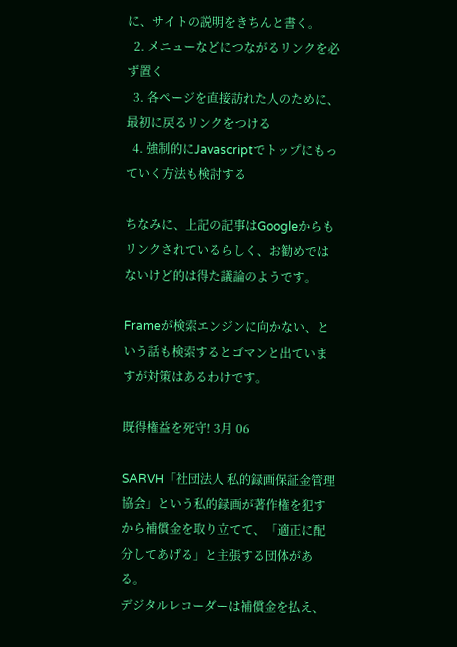に、サイトの説明をきちんと書く。
  2. メニューなどにつながるリンクを必ず置く
  3. 各ページを直接訪れた人のために、最初に戻るリンクをつける
  4. 強制的にJavascriptでトップにもっていく方法も検討する

ちなみに、上記の記事はGoogleからもリンクされているらしく、お勧めではないけど的は得た議論のようです。

Frameが検索エンジンに向かない、という話も検索するとゴマンと出ていますが対策はあるわけです。

既得権益を死守! 3月 06

SARVH「社団法人 私的録画保証金管理協会」という私的録画が著作権を犯すから補償金を取り立てて、「適正に配分してあげる」と主張する団体がある。
デジタルレコーダーは補償金を払え、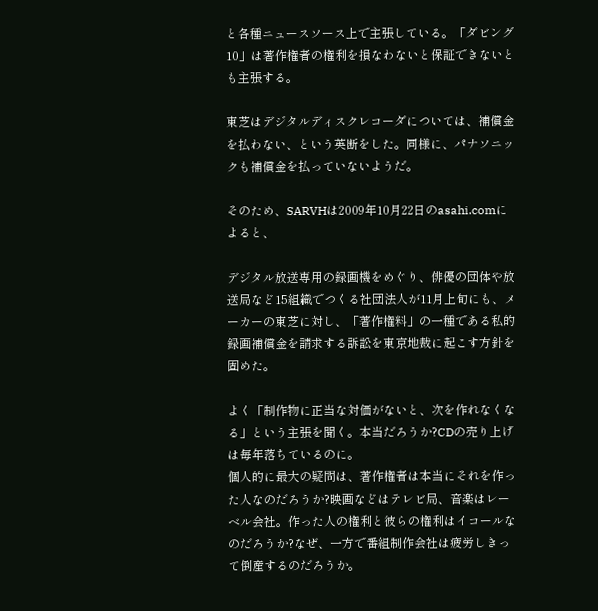と各種ニュースソース上で主張している。「ダビング10」は著作権者の権利を損なわないと保証できないとも主張する。

東芝はデジタルディスクレコーダについては、補償金を払わない、という英断をした。同様に、パナソニックも補償金を払っていないようだ。

そのため、SARVHは2009年10月22日のasahi.comによると、

デジタル放送専用の録画機をめぐり、俳優の団体や放送局など15組織でつくる社団法人が11月上旬にも、メーカーの東芝に対し、「著作権料」の一種である私的録画補償金を請求する訴訟を東京地裁に起こす方針を固めた。

よく「制作物に正当な対価がないと、次を作れなくなる」という主張を聞く。本当だろうか?CDの売り上げは毎年落ちているのに。
個人的に最大の疑問は、著作権者は本当にそれを作った人なのだろうか?映画などはテレビ局、音楽はレーベル会社。作った人の権利と彼らの権利はイコールなのだろうか?なぜ、一方で番組制作会社は疲労しきって倒産するのだろうか。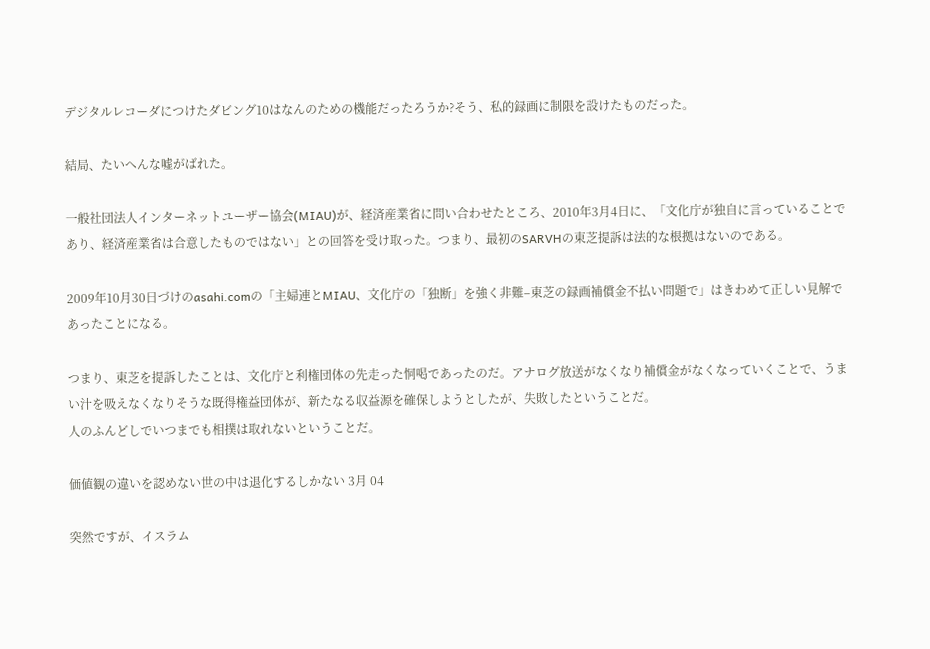デジタルレコーダにつけたダビング10はなんのための機能だったろうか?そう、私的録画に制限を設けたものだった。

結局、たいへんな嘘がばれた。

一般社団法人インターネットユーザー協会(MIAU)が、経済産業省に問い合わせたところ、2010年3月4日に、「文化庁が独自に言っていることであり、経済産業省は合意したものではない」との回答を受け取った。つまり、最初のSARVHの東芝提訴は法的な根拠はないのである。

2009年10月30日づけのasahi.comの「主婦連とMIAU、文化庁の「独断」を強く非難–東芝の録画補償金不払い問題で」はきわめて正しい見解であったことになる。

つまり、東芝を提訴したことは、文化庁と利権団体の先走った恫喝であったのだ。アナログ放送がなくなり補償金がなくなっていくことで、うまい汁を吸えなくなりそうな既得権益団体が、新たなる収益源を確保しようとしたが、失敗したということだ。
人のふんどしでいつまでも相撲は取れないということだ。

価値観の違いを認めない世の中は退化するしかない 3月 04

突然ですが、イスラム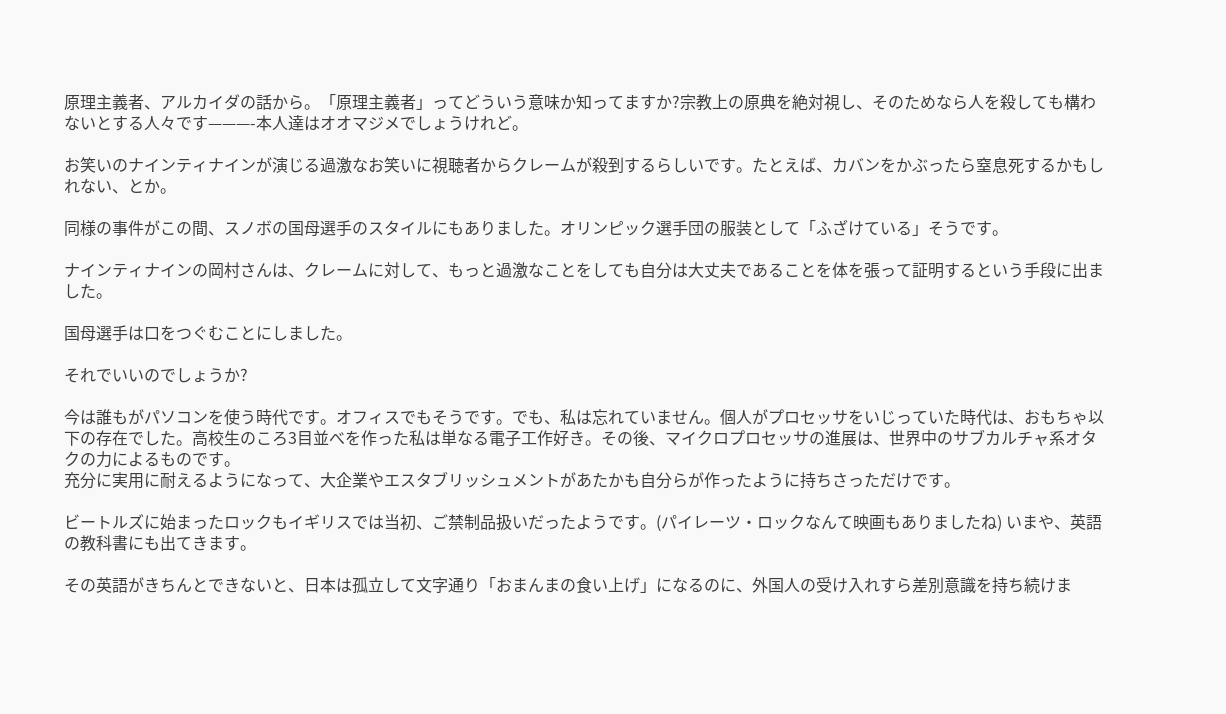原理主義者、アルカイダの話から。「原理主義者」ってどういう意味か知ってますか?宗教上の原典を絶対視し、そのためなら人を殺しても構わないとする人々です———-本人達はオオマジメでしょうけれど。

お笑いのナインティナインが演じる過激なお笑いに視聴者からクレームが殺到するらしいです。たとえば、カバンをかぶったら窒息死するかもしれない、とか。

同様の事件がこの間、スノボの国母選手のスタイルにもありました。オリンピック選手団の服装として「ふざけている」そうです。

ナインティナインの岡村さんは、クレームに対して、もっと過激なことをしても自分は大丈夫であることを体を張って証明するという手段に出ました。

国母選手は口をつぐむことにしました。

それでいいのでしょうか?

今は誰もがパソコンを使う時代です。オフィスでもそうです。でも、私は忘れていません。個人がプロセッサをいじっていた時代は、おもちゃ以下の存在でした。高校生のころ3目並べを作った私は単なる電子工作好き。その後、マイクロプロセッサの進展は、世界中のサブカルチャ系オタクの力によるものです。
充分に実用に耐えるようになって、大企業やエスタブリッシュメントがあたかも自分らが作ったように持ちさっただけです。

ビートルズに始まったロックもイギリスでは当初、ご禁制品扱いだったようです。(パイレーツ・ロックなんて映画もありましたね) いまや、英語の教科書にも出てきます。

その英語がきちんとできないと、日本は孤立して文字通り「おまんまの食い上げ」になるのに、外国人の受け入れすら差別意識を持ち続けま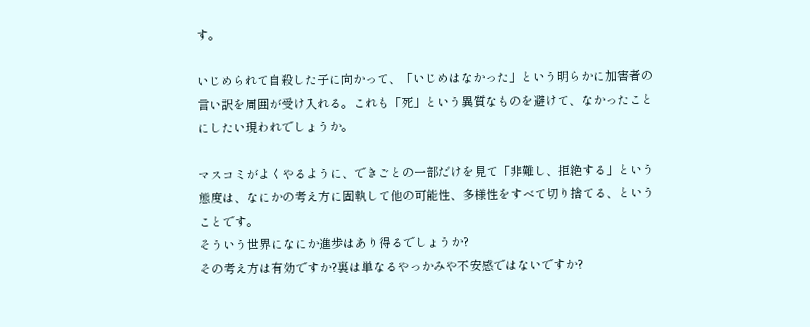す。

いじめられて自殺した子に向かって、「いじめはなかった」という明らかに加害者の言い訳を周囲が受け入れる。これも「死」という異質なものを避けて、なかったことにしたい現われでしょうか。

マスコミがよくやるように、できごとの一部だけを見て「非難し、拒絶する」という態度は、なにかの考え方に固執して他の可能性、多様性をすべて切り捨てる、ということです。
そういう世界になにか進歩はあり得るでしょうか?
その考え方は有効ですか?裏は単なるやっかみや不安感ではないですか?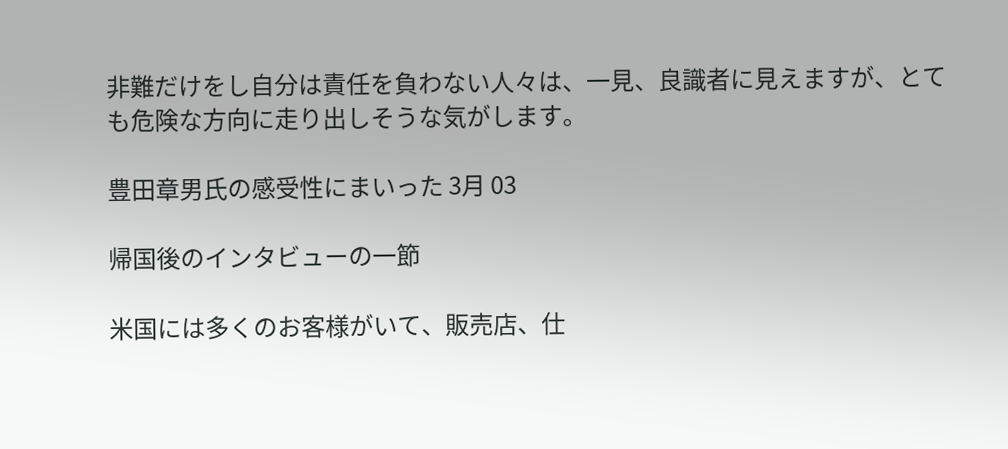非難だけをし自分は責任を負わない人々は、一見、良識者に見えますが、とても危険な方向に走り出しそうな気がします。

豊田章男氏の感受性にまいった 3月 03

帰国後のインタビューの一節

米国には多くのお客様がいて、販売店、仕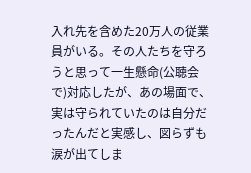入れ先を含めた20万人の従業員がいる。その人たちを守ろうと思って一生懸命(公聴会で)対応したが、あの場面で、実は守られていたのは自分だったんだと実感し、図らずも涙が出てしま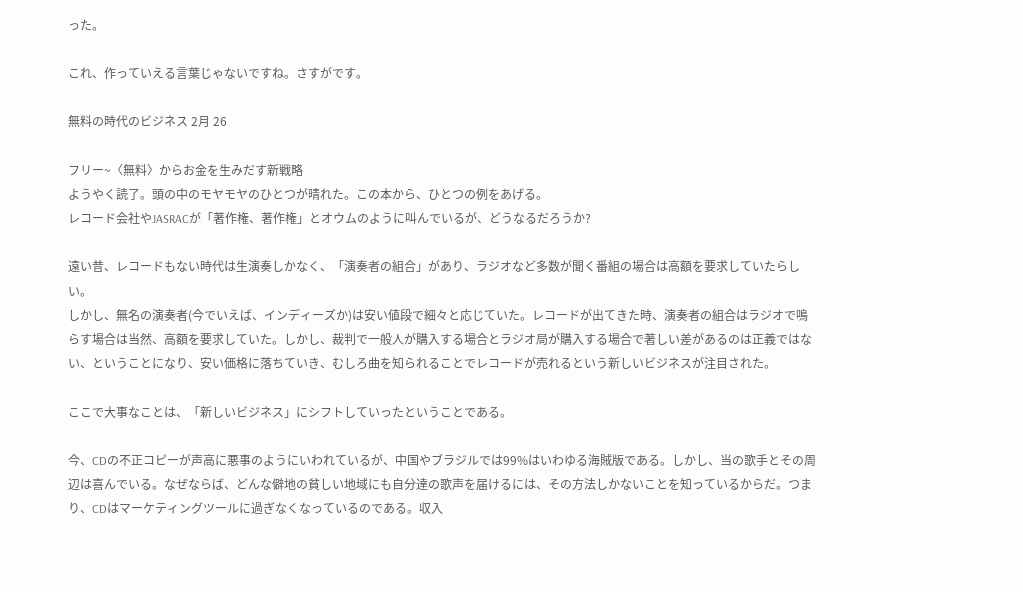った。

これ、作っていえる言葉じゃないですね。さすがです。

無料の時代のビジネス 2月 26

フリー~〈無料〉からお金を生みだす新戦略
ようやく読了。頭の中のモヤモヤのひとつが晴れた。この本から、ひとつの例をあげる。
レコード会社やJASRACが「著作権、著作権」とオウムのように叫んでいるが、どうなるだろうか?

遠い昔、レコードもない時代は生演奏しかなく、「演奏者の組合」があり、ラジオなど多数が聞く番組の場合は高額を要求していたらしい。
しかし、無名の演奏者(今でいえば、インディーズか)は安い値段で細々と応じていた。レコードが出てきた時、演奏者の組合はラジオで鳴らす場合は当然、高額を要求していた。しかし、裁判で一般人が購入する場合とラジオ局が購入する場合で著しい差があるのは正義ではない、ということになり、安い価格に落ちていき、むしろ曲を知られることでレコードが売れるという新しいビジネスが注目された。

ここで大事なことは、「新しいビジネス」にシフトしていったということである。

今、CDの不正コピーが声高に悪事のようにいわれているが、中国やブラジルでは99%はいわゆる海賊版である。しかし、当の歌手とその周辺は喜んでいる。なぜならば、どんな僻地の貧しい地域にも自分達の歌声を届けるには、その方法しかないことを知っているからだ。つまり、CDはマーケティングツールに過ぎなくなっているのである。収入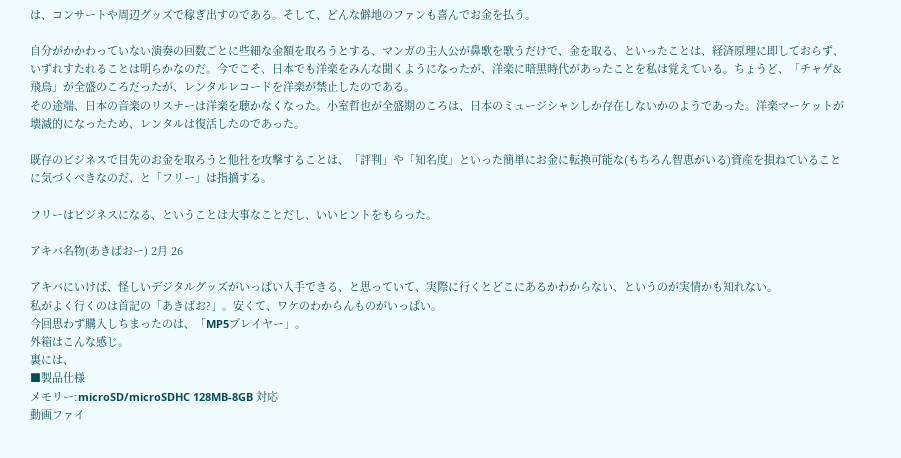は、コンサートや周辺グッズで稼ぎ出すのである。そして、どんな僻地のファンも喜んでお金を払う。

自分がかかわっていない演奏の回数ごとに些細な金額を取ろうとする、マンガの主人公が鼻歌を歌うだけで、金を取る、といったことは、経済原理に即しておらず、いずれすたれることは明らかなのだ。今でこそ、日本でも洋楽をみんな聞くようになったが、洋楽に暗黒時代があったことを私は覚えている。ちょうど、「チャゲ&飛鳥」が全盛のころだったが、レンタルレコードを洋楽が禁止したのである。
その途端、日本の音楽のリスナーは洋楽を聴かなくなった。小室哲也が全盛期のころは、日本のミュージシャンしか存在しないかのようであった。洋楽マーケットが壊滅的になったため、レンタルは復活したのであった。

既存のビジネスで目先のお金を取ろうと他社を攻撃することは、「評判」や「知名度」といった簡単にお金に転換可能な(もちろん智恵がいる)資産を損ねていることに気づくべきなのだ、と「フリー」は指摘する。

フリーはビジネスになる、ということは大事なことだし、いいヒントをもらった。

アキバ名物(あきばおー) 2月 26

アキバにいけば、怪しいデジタルグッズがいっぱい入手できる、と思っていて、実際に行くとどこにあるかわからない、というのが実情かも知れない。
私がよく行くのは首記の「あきばお?」。安くて、ワケのわからんものがいっぱい。
今回思わず購入しちまったのは、「MP5プレイヤー」。
外箱はこんな感じ。
裏には、
■製品仕様
メモリー:microSD/microSDHC 128MB-8GB 対応
動画ファイ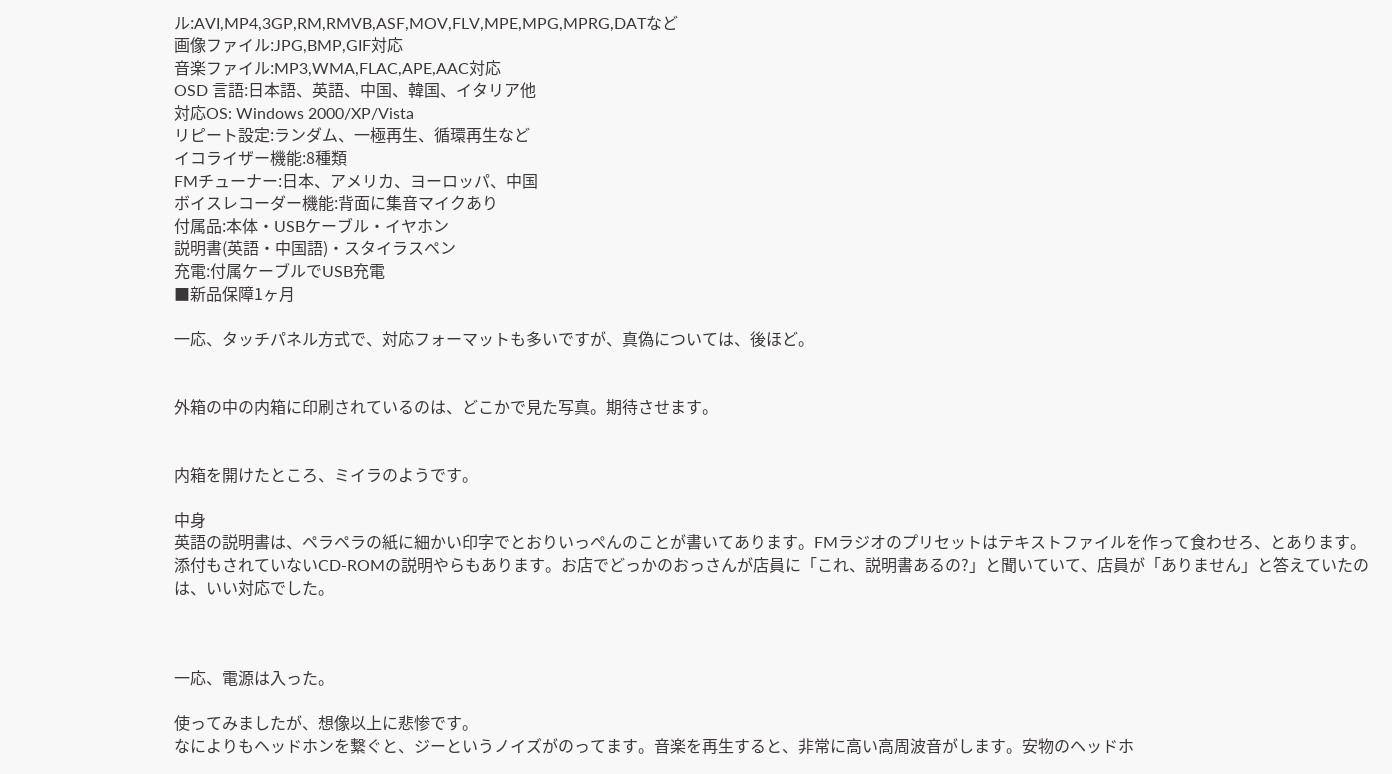ル:AVI,MP4,3GP,RM,RMVB,ASF,MOV,FLV,MPE,MPG,MPRG,DATなど
画像ファイル:JPG,BMP,GIF対応
音楽ファイル:MP3,WMA,FLAC,APE,AAC対応
OSD 言語:日本語、英語、中国、韓国、イタリア他
対応OS: Windows 2000/XP/Vista
リピート設定:ランダム、一極再生、循環再生など
イコライザー機能:8種類
FMチューナー:日本、アメリカ、ヨーロッパ、中国
ボイスレコーダー機能:背面に集音マイクあり
付属品:本体・USBケーブル・イヤホン
説明書(英語・中国語)・スタイラスペン
充電:付属ケーブルでUSB充電
■新品保障1ヶ月

一応、タッチパネル方式で、対応フォーマットも多いですが、真偽については、後ほど。


外箱の中の内箱に印刷されているのは、どこかで見た写真。期待させます。


内箱を開けたところ、ミイラのようです。

中身
英語の説明書は、ペラペラの紙に細かい印字でとおりいっぺんのことが書いてあります。FMラジオのプリセットはテキストファイルを作って食わせろ、とあります。添付もされていないCD-ROMの説明やらもあります。お店でどっかのおっさんが店員に「これ、説明書あるの?」と聞いていて、店員が「ありません」と答えていたのは、いい対応でした。



一応、電源は入った。

使ってみましたが、想像以上に悲惨です。
なによりもヘッドホンを繋ぐと、ジーというノイズがのってます。音楽を再生すると、非常に高い高周波音がします。安物のヘッドホ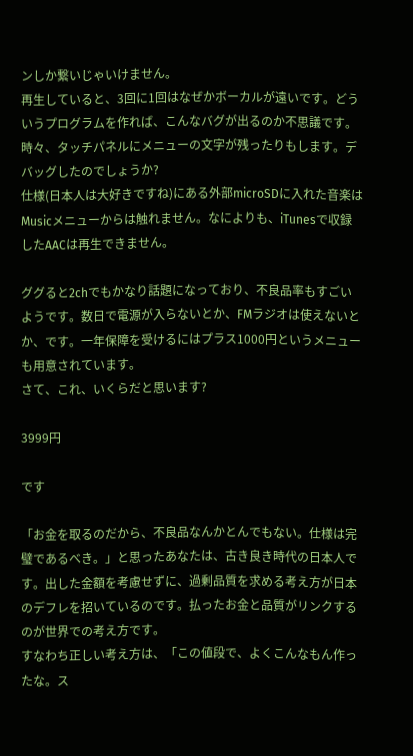ンしか繋いじゃいけません。
再生していると、3回に1回はなぜかボーカルが遠いです。どういうプログラムを作れば、こんなバグが出るのか不思議です。
時々、タッチパネルにメニューの文字が残ったりもします。デバッグしたのでしょうか?
仕様(日本人は大好きですね)にある外部microSDに入れた音楽はMusicメニューからは触れません。なによりも、iTunesで収録したAACは再生できません。

ググると2chでもかなり話題になっており、不良品率もすごいようです。数日で電源が入らないとか、FMラジオは使えないとか、です。一年保障を受けるにはプラス1000円というメニューも用意されています。
さて、これ、いくらだと思います?

3999円

です

「お金を取るのだから、不良品なんかとんでもない。仕様は完璧であるべき。」と思ったあなたは、古き良き時代の日本人です。出した金額を考慮せずに、過剰品質を求める考え方が日本のデフレを招いているのです。払ったお金と品質がリンクするのが世界での考え方です。
すなわち正しい考え方は、「この値段で、よくこんなもん作ったな。ス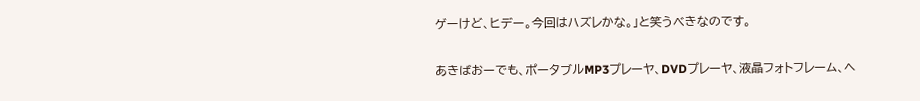ゲーけど、ヒデー。今回はハズレかな。」と笑うべきなのです。

あきばおーでも、ポータブルMP3プレーヤ、DVDプレーヤ、液晶フォトフレーム、ヘ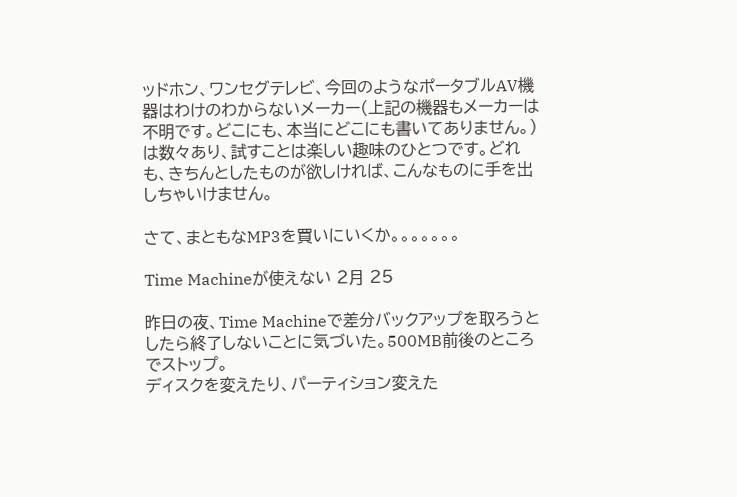ッドホン、ワンセグテレビ、今回のようなポータブルAV機器はわけのわからないメーカー(上記の機器もメーカーは不明です。どこにも、本当にどこにも書いてありません。)は数々あり、試すことは楽しい趣味のひとつです。どれも、きちんとしたものが欲しければ、こんなものに手を出しちゃいけません。

さて、まともなMP3を買いにいくか。。。。。。。

Time Machineが使えない 2月 25

昨日の夜、Time Machineで差分バックアップを取ろうとしたら終了しないことに気づいた。500MB前後のところでストップ。
ディスクを変えたり、パーティション変えた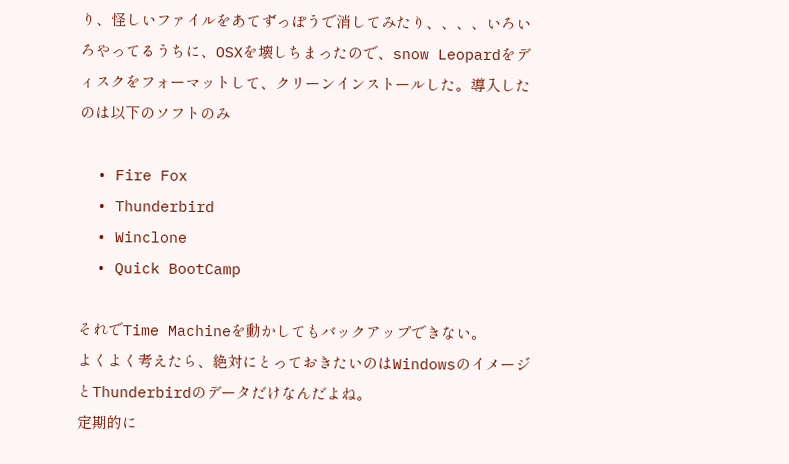り、怪しいファイルをあてずっぽうで消してみたり、、、、いろいろやってるうちに、OSXを壊しちまったので、snow Leopardをディスクをフォーマットして、クリーンインストールした。導入したのは以下のソフトのみ

  • Fire Fox
  • Thunderbird
  • Winclone
  • Quick BootCamp

それでTime Machineを動かしてもバックアップできない。
よくよく考えたら、絶対にとっておきたいのはWindowsのイメージとThunderbirdのデータだけなんだよね。
定期的に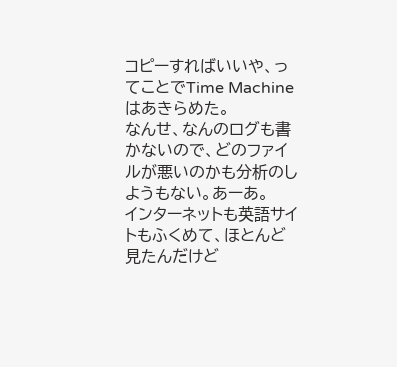コピーすればいいや、ってことでTime Machineはあきらめた。
なんせ、なんのログも書かないので、どのファイルが悪いのかも分析のしようもない。あーあ。
インターネットも英語サイトもふくめて、ほとんど見たんだけど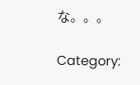な。。。

Category: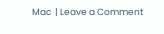Mac  | Leave a Comment